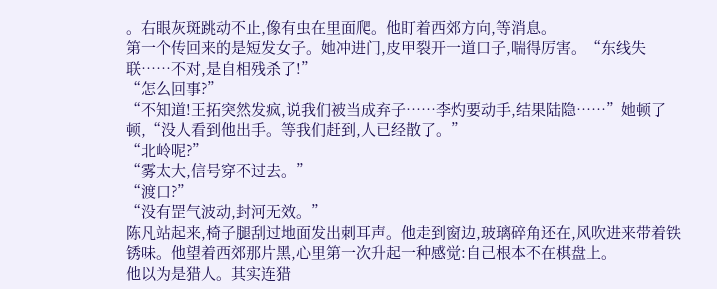。右眼灰斑跳动不止,像有虫在里面爬。他盯着西郊方向,等消息。
第一个传回来的是短发女子。她冲进门,皮甲裂开一道口子,喘得厉害。“东线失联……不对,是自相残杀了!”
“怎么回事?”
“不知道!王拓突然发疯,说我们被当成弃子……李灼要动手,结果陆隐……”她顿了顿,“没人看到他出手。等我们赶到,人已经散了。”
“北岭呢?”
“雾太大,信号穿不过去。”
“渡口?”
“没有罡气波动,封河无效。”
陈凡站起来,椅子腿刮过地面发出刺耳声。他走到窗边,玻璃碎角还在,风吹进来带着铁锈味。他望着西郊那片黑,心里第一次升起一种感觉:自己根本不在棋盘上。
他以为是猎人。其实连猎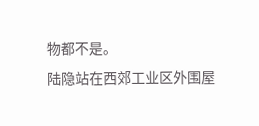物都不是。
陆隐站在西郊工业区外围屋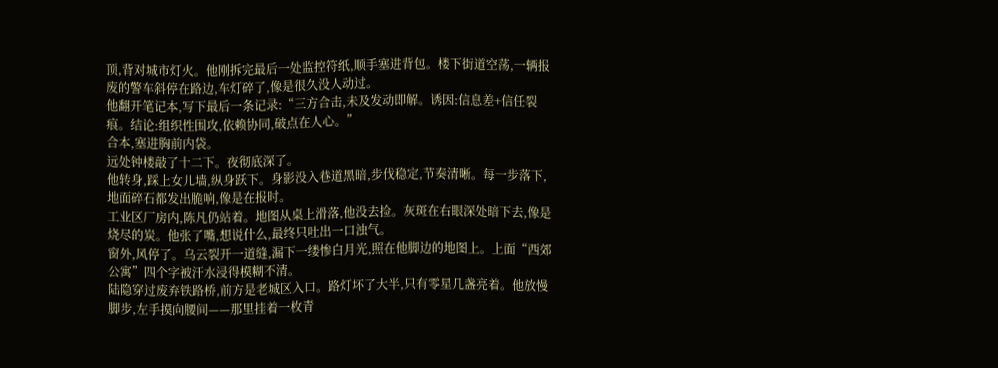顶,背对城市灯火。他刚拆完最后一处监控符纸,顺手塞进背包。楼下街道空荡,一辆报废的警车斜停在路边,车灯碎了,像是很久没人动过。
他翻开笔记本,写下最后一条记录:“三方合击,未及发动即解。诱因:信息差+信任裂痕。结论:组织性围攻,依赖协同,破点在人心。”
合本,塞进胸前内袋。
远处钟楼敲了十二下。夜彻底深了。
他转身,踩上女儿墙,纵身跃下。身影没入巷道黑暗,步伐稳定,节奏清晰。每一步落下,地面碎石都发出脆响,像是在报时。
工业区厂房内,陈凡仍站着。地图从桌上滑落,他没去捡。灰斑在右眼深处暗下去,像是烧尽的炭。他张了嘴,想说什么,最终只吐出一口浊气。
窗外,风停了。乌云裂开一道缝,漏下一缕惨白月光,照在他脚边的地图上。上面“西郊公寓”四个字被汗水浸得模糊不清。
陆隐穿过废弃铁路桥,前方是老城区入口。路灯坏了大半,只有零星几盏亮着。他放慢脚步,左手摸向腰间——那里挂着一枚青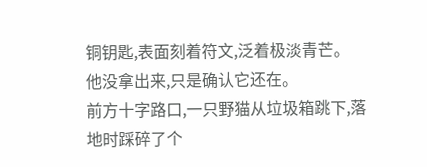铜钥匙,表面刻着符文,泛着极淡青芒。
他没拿出来,只是确认它还在。
前方十字路口,一只野猫从垃圾箱跳下,落地时踩碎了个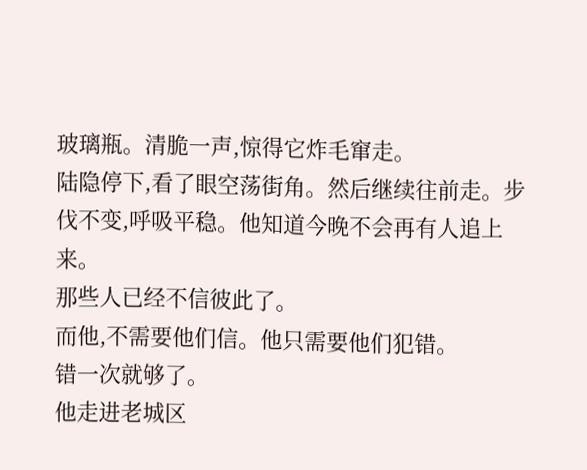玻璃瓶。清脆一声,惊得它炸毛窜走。
陆隐停下,看了眼空荡街角。然后继续往前走。步伐不变,呼吸平稳。他知道今晚不会再有人追上来。
那些人已经不信彼此了。
而他,不需要他们信。他只需要他们犯错。
错一次就够了。
他走进老城区